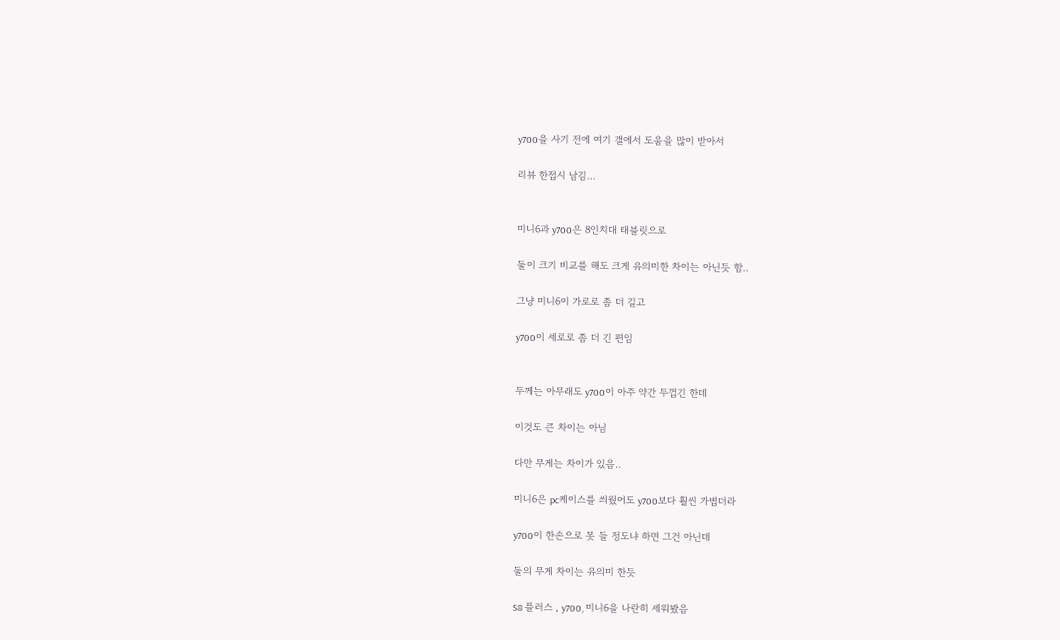y700을 사기 전에 여기 갤에서 도움을 많이 받아서

리뷰 한접시 남김...


미니6과 y700은 8인치대 태블릿으로

둘이 크기 비교를 해도 크게 유의미한 차이는 아닌듯 함..

그냥 미니6이 가로로 좀 더 길고

y700이 세로로 좀 더 긴 편임


두께는 아무래도 y700이 아주 약간 두껍긴 한데

이것도 큰 차이는 아님

다만 무게는 차이가 있음..

미니6은 pc케이스를 씌웠어도 y700보다 훨씬 가볍더라

y700이 한손으로 못 들 정도냐 하면 그건 아닌데

둘의 무게 차이는 유의미 한듯

S8 플러스 , y700, 미니6을 나란히 세워봤음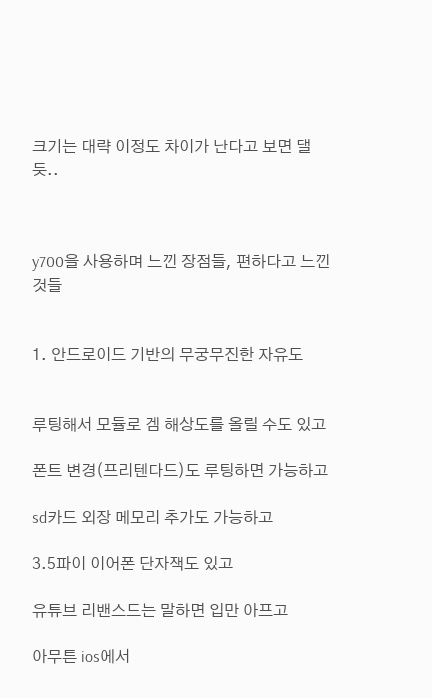크기는 대략 이정도 차이가 난다고 보면 댈듯..



y700을 사용하며 느낀 장점들, 편하다고 느낀 것들


1. 안드로이드 기반의 무궁무진한 자유도


루팅해서 모듈로 겜 해상도를 올릴 수도 있고

폰트 변경(프리텐다드)도 루팅하면 가능하고

sd카드 외장 메모리 추가도 가능하고

3.5파이 이어폰 단자잭도 있고

유튜브 리밴스드는 말하면 입만 아프고

아무튼 ios에서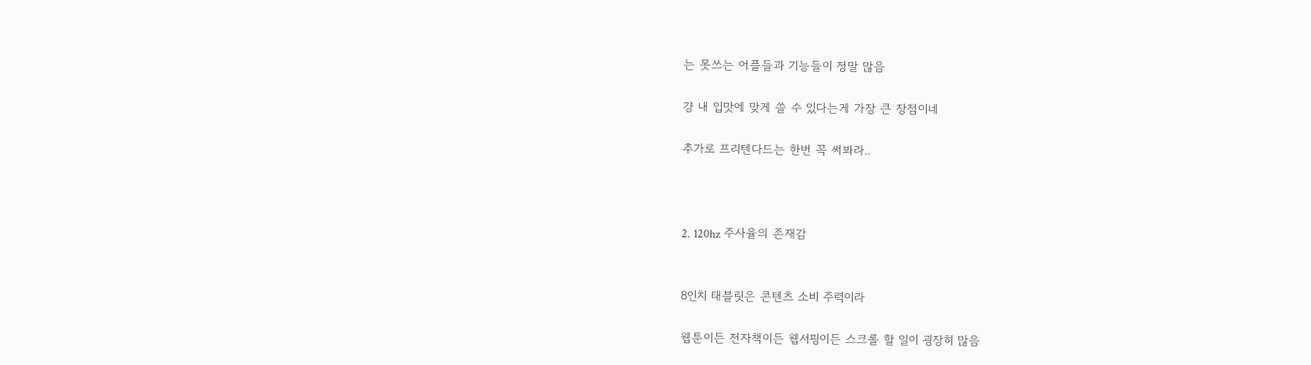는 못쓰는 어플들과 기능들이 정말 많음

걍 내 입맛에 맞게 쓸 수 있다는게 가장 큰 장점이네

추가로 프리텐다드는 한번 꼭 써봐라..



2. 120hz 주사율의 존재감


8인치 태블릿은 콘텐츠 소비 주력이라

웹툰이든 전자책이든 웹서핑이든 스크롤 할 일이 굉장히 많음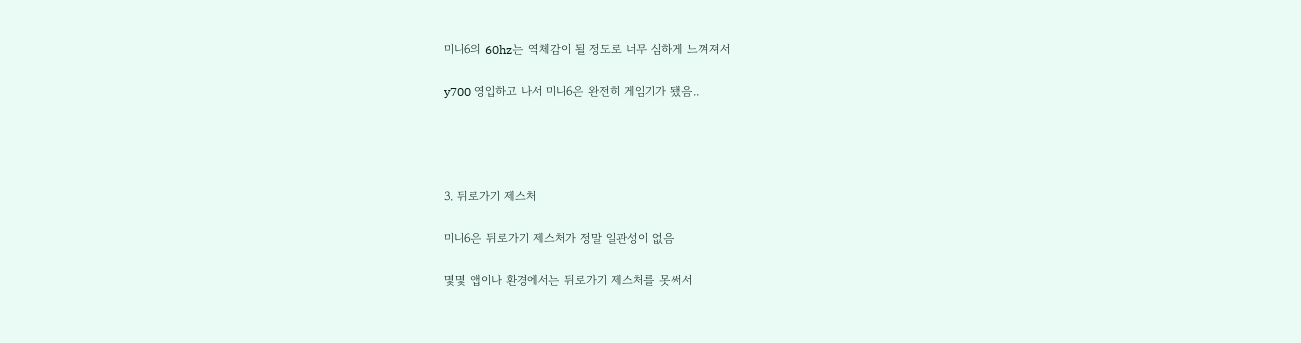미니6의 60hz는 역체감이 될 정도로 너무 심하게 느껴져서

y700 영입하고 나서 미니6은 완전히 게임기가 됐음..




3. 뒤로가기 제스처

미니6은 뒤로가기 제스처가 정말 일관성이 없음

몇몇 앱이나 환경에서는 뒤로가기 제스처를 못써서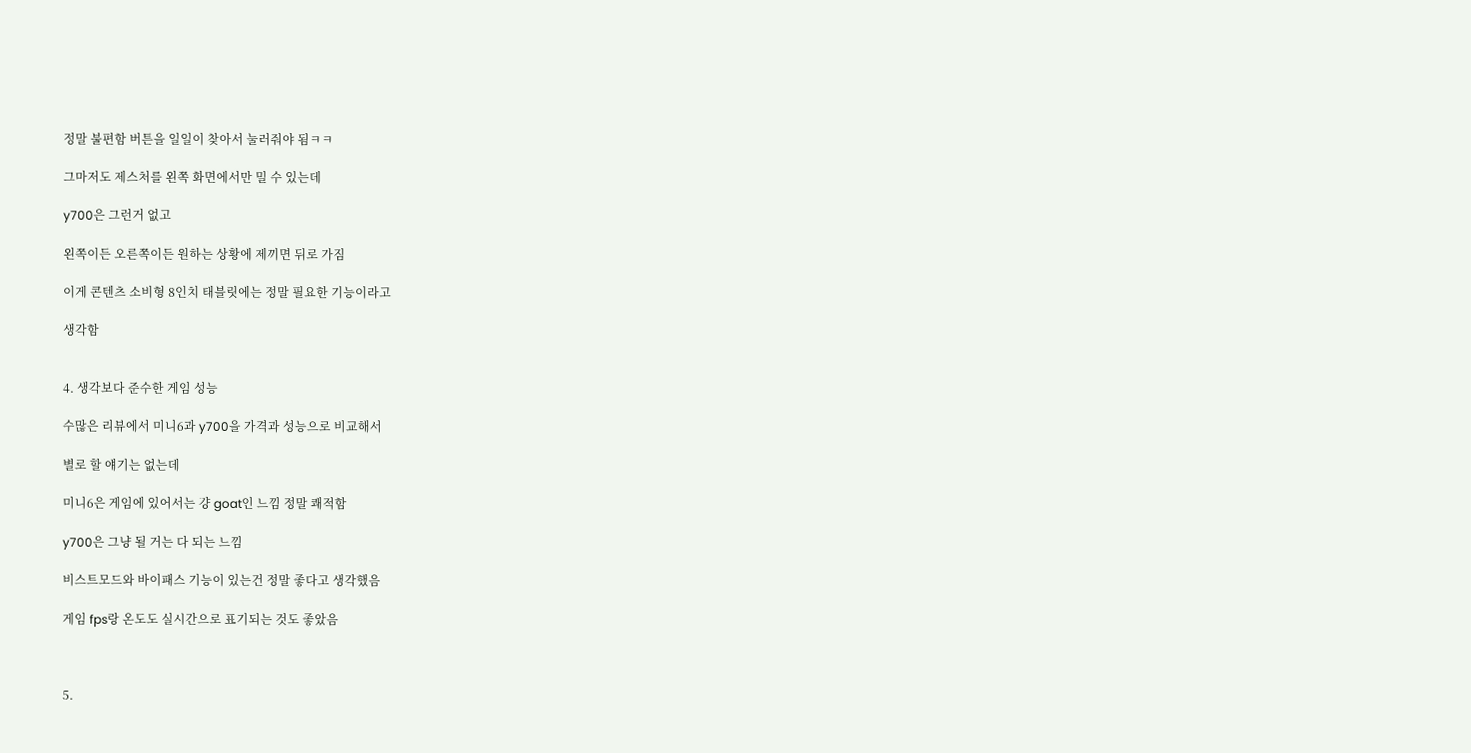정말 불편함 버튼을 일일이 찾아서 눌러줘야 됨ㅋㅋ

그마저도 제스처를 왼쪽 화면에서만 밀 수 있는데

y700은 그런거 없고

왼쪽이든 오른쪽이든 원하는 상황에 제끼면 뒤로 가짐

이게 콘텐츠 소비형 8인치 태블릿에는 정말 필요한 기능이라고

생각함


4. 생각보다 준수한 게임 성능

수많은 리뷰에서 미니6과 y700을 가격과 성능으로 비교해서

별로 할 얘기는 없는데

미니6은 게임에 있어서는 걍 goat인 느낌 정말 쾌적함

y700은 그냥 될 거는 다 되는 느낌

비스트모드와 바이패스 기능이 있는건 정말 좋다고 생각했음

게임 fps랑 온도도 실시간으로 표기되는 것도 좋았음



5.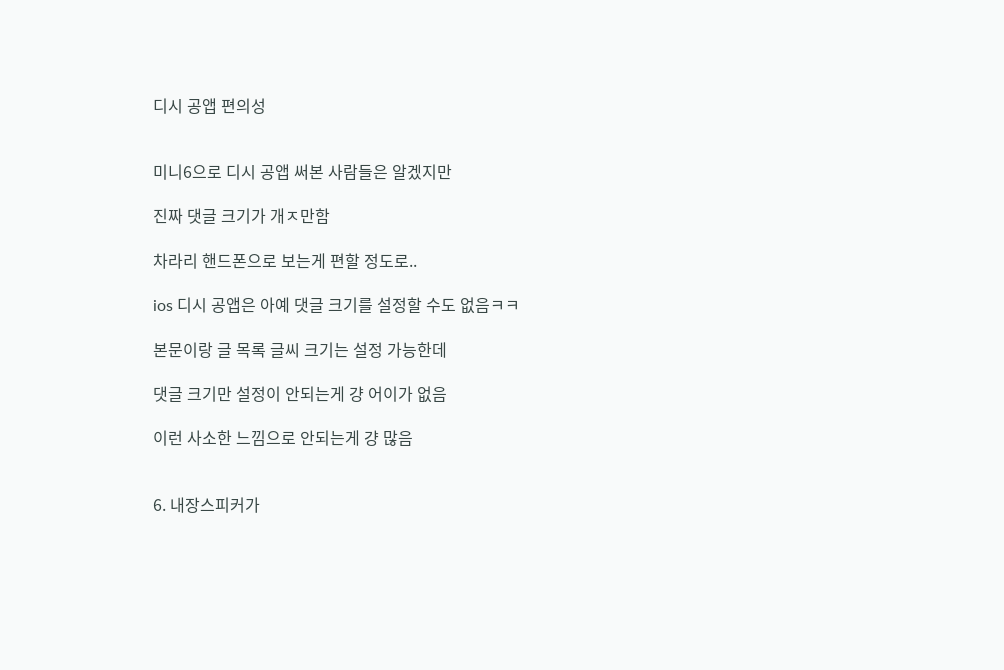디시 공앱 편의성


미니6으로 디시 공앱 써본 사람들은 알겠지만

진짜 댓글 크기가 개ㅈ만함

차라리 핸드폰으로 보는게 편할 정도로..

ios 디시 공앱은 아예 댓글 크기를 설정할 수도 없음ㅋㅋ

본문이랑 글 목록 글씨 크기는 설정 가능한데

댓글 크기만 설정이 안되는게 걍 어이가 없음

이런 사소한 느낌으로 안되는게 걍 많음


6. 내장스피커가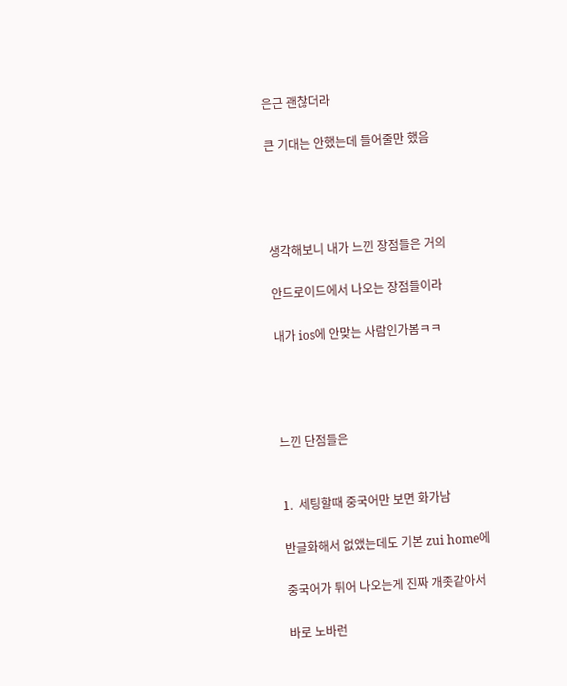은근 괜찮더라

큰 기대는 안했는데 들어줄만 했음




생각해보니 내가 느낀 장점들은 거의

안드로이드에서 나오는 장점들이라

내가 ios에 안맞는 사람인가봄ㅋㅋ




느낀 단점들은


1.  세팅할때 중국어만 보면 화가남

반글화해서 없앴는데도 기본 zui home에

중국어가 튀어 나오는게 진짜 개좃같아서

바로 노바런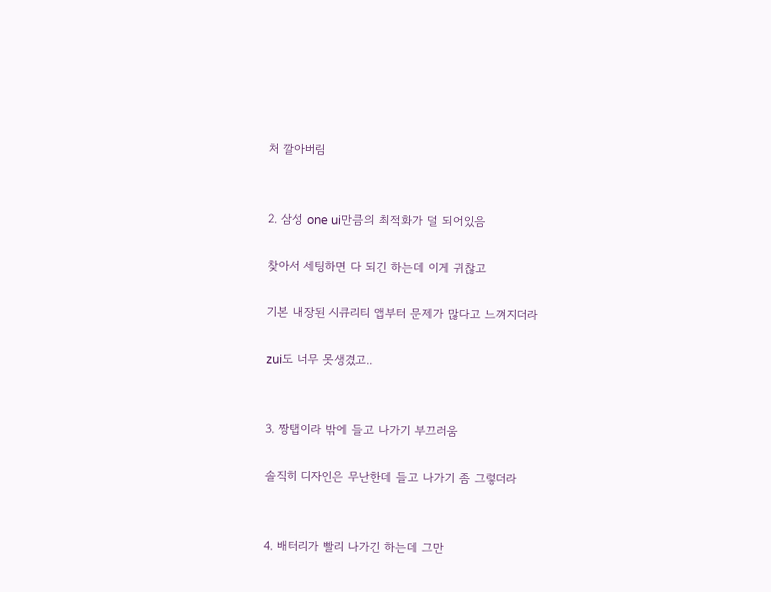처 깔아버림


2. 삼성 one ui만큼의 최적화가 덜 되어있음

찾아서 세팅하면 다 되긴 하는데 이게 귀찮고

기본 내장된 시큐리티 앱부터 문제가 많다고 느껴지더라

zui도 너무 못생겼고..


3. 짱탭이라 밖에 들고 나가기 부끄러움

솔직히 디자인은 무난한데 들고 나가기 좀 그렇더라


4. 배터리가 빨리 나가긴 하는데 그만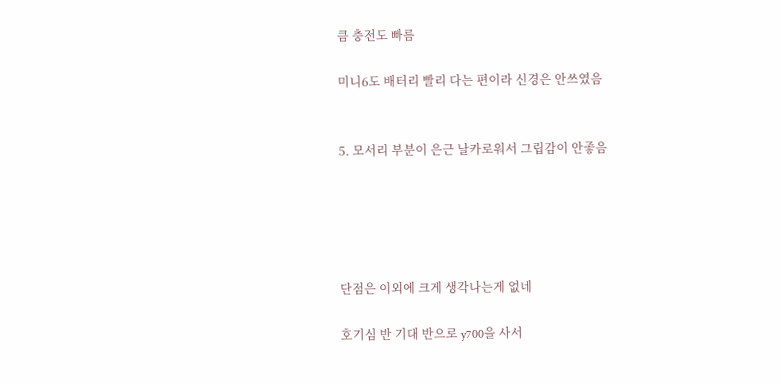큼 충전도 빠름

미니6도 배터리 빨리 다는 편이라 신경은 안쓰였음


5. 모서리 부분이 은근 날카로워서 그립감이 안좋음





단점은 이외에 크게 생각나는게 없네

호기심 반 기대 반으로 y700을 사서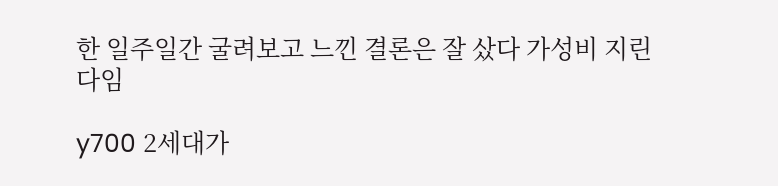한 일주일간 굴려보고 느낀 결론은 잘 샀다 가성비 지린다임

y700 2세대가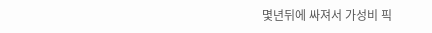몇년뒤에 싸져서 가성비 픽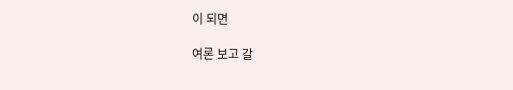이 되면

여론 보고 갈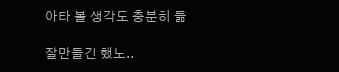아타 볼 생각도 충분히 듦

잘만들긴 했노..